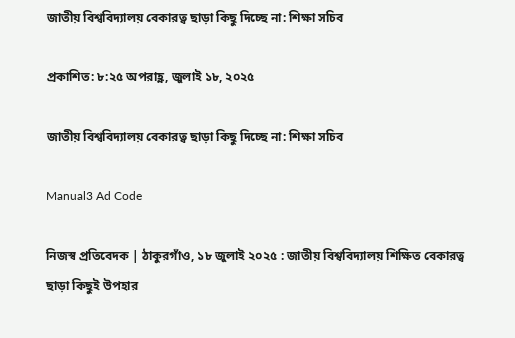জাতীয় বিশ্ববিদ্যালয় বেকারত্ব ছাড়া কিছু দিচ্ছে না: শিক্ষা সচিব

প্রকাশিত: ৮:২৫ অপরাহ্ণ, জুলাই ১৮, ২০২৫

জাতীয় বিশ্ববিদ্যালয় বেকারত্ব ছাড়া কিছু দিচ্ছে না: শিক্ষা সচিব

Manual3 Ad Code

নিজস্ব প্রতিবেদক | ঠাকুরগাঁও, ১৮ জুলাই ২০২৫ : জাতীয় বিশ্ববিদ্যালয় শিক্ষিত বেকারত্ব ছাড়া কিছুই উপহার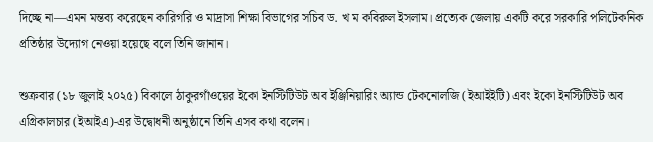দিচ্ছে না—এমন মন্তব্য করেছেন কারিগরি ও মাদ্রাসা শিক্ষা বিভাগের সচিব ড. খ ম কবিরুল ইসলাম। প্রত্যেক জেলায় একটি করে সরকারি পলিটেকনিক প্রতিষ্ঠার উদ্যোগ নেওয়া হয়েছে বলে তিনি জানান।

শুক্রবার (১৮ জুলাই ২০২৫) বিকালে ঠাকুরগাঁওয়ের ইকো ইনস্টিটিউট অব ইঞ্জিনিয়ারিং অ্যান্ড টেকনোলজি (ইআইইটি) এবং ইকো ইনস্টিটিউট অব এগ্রিকালচার (ইআইএ)-এর উদ্বোধনী অনুষ্ঠানে তিনি এসব কথা বলেন।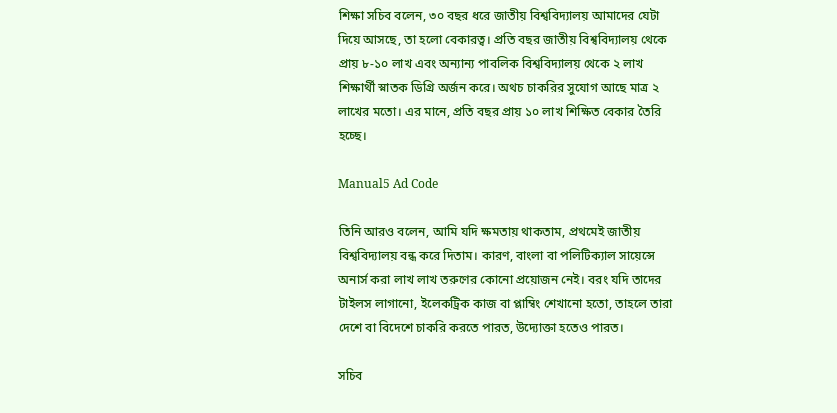শিক্ষা সচিব বলেন, ৩০ বছর ধরে জাতীয় বিশ্ববিদ্যালয় আমাদের যেটা দিয়ে আসছে, তা হলো বেকারত্ব। প্রতি বছর জাতীয় বিশ্ববিদ্যালয় থেকে প্রায় ৮-১০ লাখ এবং অন্যান্য পাবলিক বিশ্ববিদ্যালয় থেকে ২ লাখ শিক্ষার্থী স্নাতক ডিগ্রি অর্জন করে। অথচ চাকরির সুযোগ আছে মাত্র ২ লাখের মতো। এর মানে, প্রতি বছর প্রায় ১০ লাখ শিক্ষিত বেকার তৈরি হচ্ছে।

Manual5 Ad Code

তিনি আরও বলেন, আমি যদি ক্ষমতায় থাকতাম, প্রথমেই জাতীয় বিশ্ববিদ্যালয় বন্ধ করে দিতাম। কারণ, বাংলা বা পলিটিক্যাল সায়েন্সে অনার্স করা লাখ লাখ তরুণের কোনো প্রয়োজন নেই। বরং যদি তাদের টাইলস লাগানো, ইলেকট্রিক কাজ বা প্লাম্বিং শেখানো হতো, তাহলে তারা দেশে বা বিদেশে চাকরি করতে পারত, উদ্যোক্তা হতেও পারত।

সচিব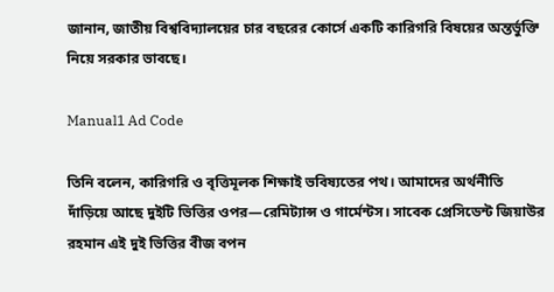জানান, জাতীয় বিশ্ববিদ্যালয়ের চার বছরের কোর্সে একটি কারিগরি বিষয়ের অন্তর্ভুক্তি নিয়ে সরকার ভাবছে।

Manual1 Ad Code

তিনি বলেন, কারিগরি ও বৃত্তিমূলক শিক্ষাই ভবিষ্যতের পথ। আমাদের অর্থনীতি দাঁড়িয়ে আছে দুইটি ভিত্তির ওপর—রেমিট্যান্স ও গার্মেন্টস। সাবেক প্রেসিডেন্ট জিয়াউর রহমান এই দুই ভিত্তির বীজ বপন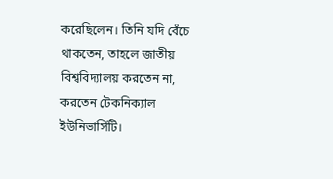করেছিলেন। তিনি যদি বেঁচে থাকতেন, তাহলে জাতীয় বিশ্ববিদ্যালয় করতেন না, করতেন টেকনিক্যাল ইউনিভার্সিটি।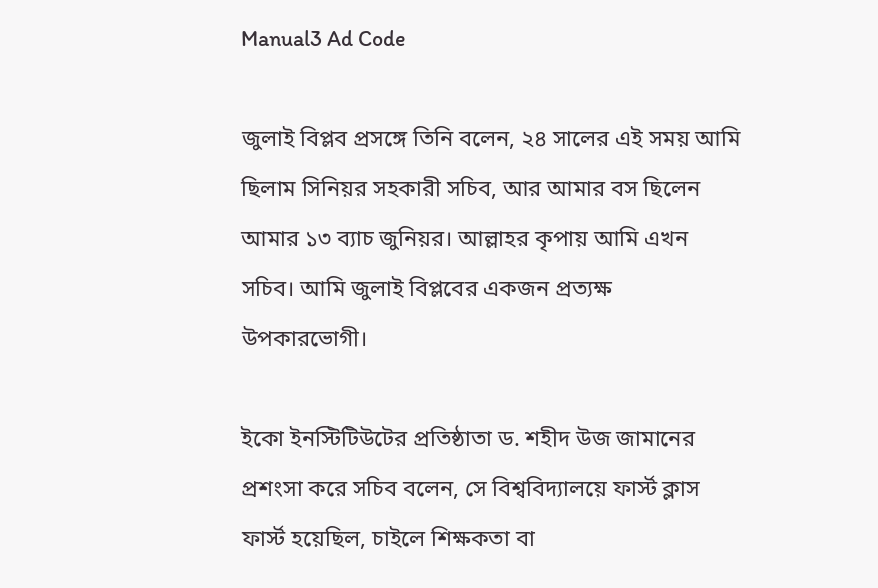Manual3 Ad Code

জুলাই বিপ্লব প্রসঙ্গে তিনি বলেন, ২৪ সালের এই সময় আমি ছিলাম সিনিয়র সহকারী সচিব, আর আমার বস ছিলেন আমার ১৩ ব্যাচ জুনিয়র। আল্লাহর কৃপায় আমি এখন সচিব। আমি জুলাই বিপ্লবের একজন প্রত্যক্ষ উপকারভোগী।

ইকো ইনস্টিটিউটের প্রতিষ্ঠাতা ড. শহীদ উজ জামানের প্রশংসা করে সচিব বলেন, সে বিশ্ববিদ্যালয়ে ফার্স্ট ক্লাস ফার্স্ট হয়েছিল, চাইলে শিক্ষকতা বা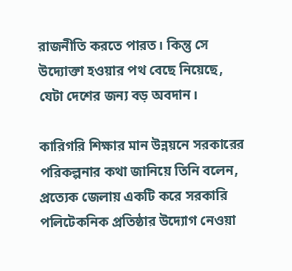রাজনীতি করতে পারত। কিন্তু সে উদ্যোক্তা হওয়ার পথ বেছে নিয়েছে, যেটা দেশের জন্য বড় অবদান।

কারিগরি শিক্ষার মান উন্নয়নে সরকারের পরিকল্পনার কথা জানিয়ে তিনি বলেন, প্রত্যেক জেলায় একটি করে সরকারি পলিটেকনিক প্রতিষ্ঠার উদ্যোগ নেওয়া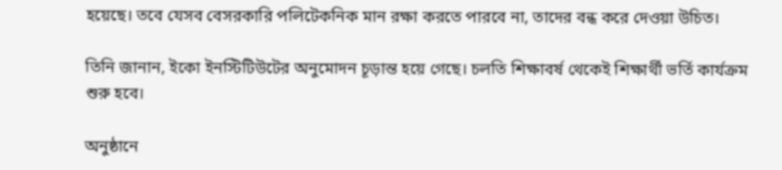হয়েছে। তবে যেসব বেসরকারি পলিটেকনিক মান রক্ষা করতে পারবে না, তাদের বন্ধ করে দেওয়া উচিত।

তিনি জানান, ইকো ইনস্টিটিউটের অনুমোদন চূড়ান্ত হয়ে গেছে। চলতি শিক্ষাবর্ষ থেকেই শিক্ষার্থী ভর্তি কার্যক্রম শুরু হবে।

অনুষ্ঠানে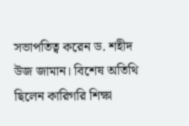সভাপতিত্ব করেন ড. শহীদ উজ জামান। বিশেষ অতিথি ছিলেন কারিগরি শিক্ষা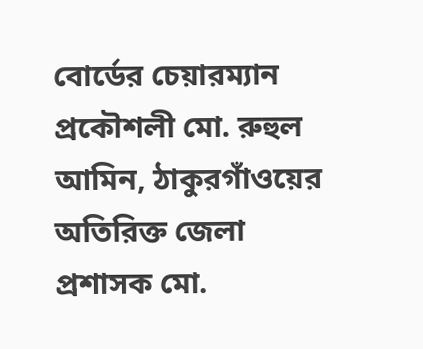বোর্ডের চেয়ারম্যান প্রকৌশলী মো. রুহুল আমিন, ঠাকুরগাঁওয়ের অতিরিক্ত জেলা প্রশাসক মো.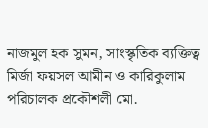নাজমুল হক সুমন, সাংস্কৃতিক ব্যক্তিত্ব মির্জা ফয়সল আমীন ও কারিকুলাম পরিচালক প্রকৌশলী মো.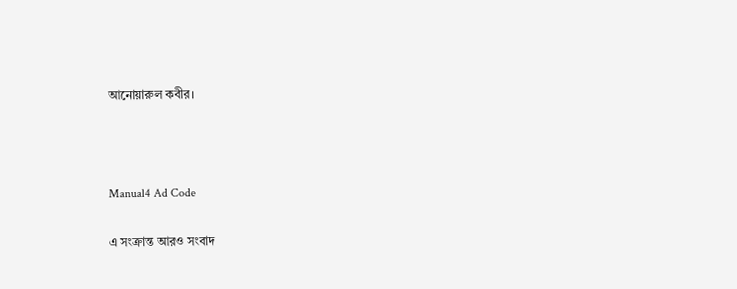আনোয়ারুল কবীর।



Manual4 Ad Code

এ সংক্রান্ত আরও সংবাদ